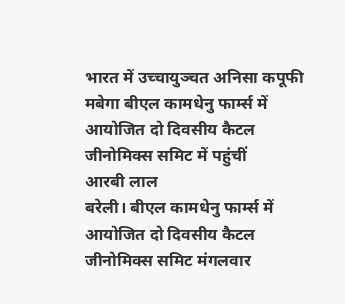भारत में उच्चायुञ्चत अनिसा कपूफी मबेगा बीएल कामधेनु फार्म्स में आयोजित दो दिवसीय कैटल जीनोमिक्स समिट में पहुंचीं
आरबी लाल
बरेली। बीएल कामधेनु फार्म्स में आयोजित दो दिवसीय कैटल जीनोमिक्स समिट मंगलवार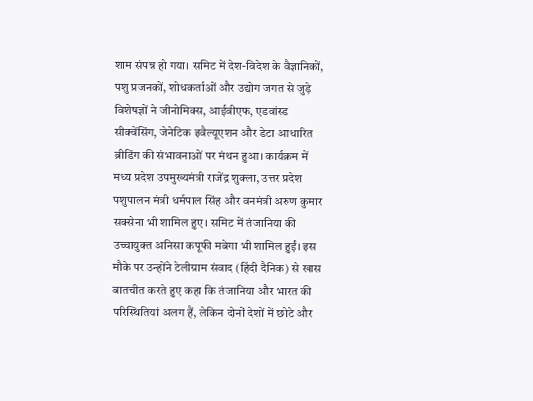शाम संपन्न हो गया। समिट में देश-विदेश के वैज्ञानिकों, पशु प्रजनकों, शोधकर्ताओं और उद्योग जगत से जुड़े विशेषज्ञों ने जीनोमिक्स, आईवीएफ, एडवांस्ड सीक्वेंसिंग, जेनेटिक इवैल्यूएशन और डेटा आधारित ब्रीडिंग की संभावनाओं पर मंथन हुआ। कार्यक्रम में मध्य प्रदेश उपमुख्यमंत्री राजेंद्र शुक्ला, उत्तर प्रदेश पशुपालन मंत्री धर्मपाल सिंह और वनमंत्री अरुण कुमार सक्सेना भी शामिल हुए। समिट में तंजानिया की उच्चायुक्त अनिसा कपूफी मबेगा भी शामिल हुईं। इस मौके पर उन्होंने टेलीग्राम संवाद (हिंदी दैनिक) से खास बातचीत करते हुए कहा कि तंजानिया और भारत की परिस्थितियां अलग हैं, लेकिन दोनों देशों में छोटे और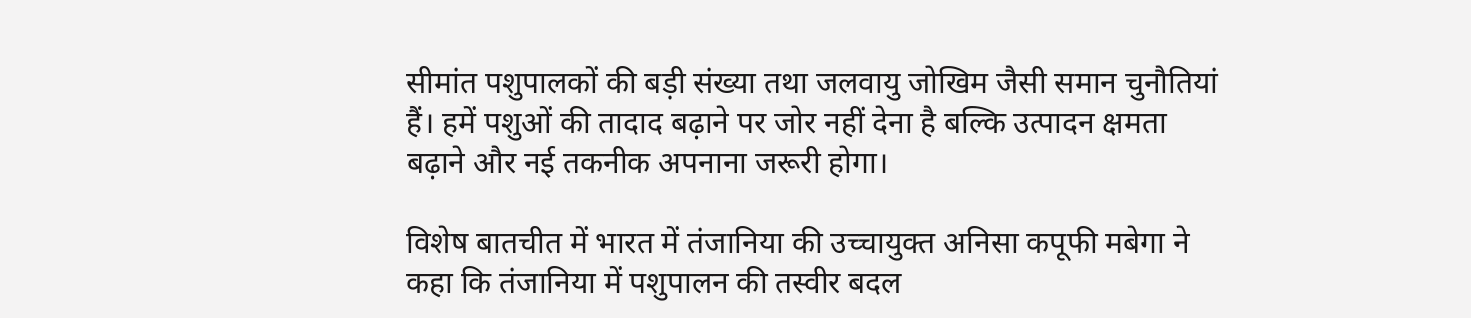सीमांत पशुपालकों की बड़ी संख्या तथा जलवायु जोखिम जैसी समान चुनौतियां हैं। हमें पशुओं की तादाद बढ़ाने पर जोर नहीं देना है बल्कि उत्पादन क्षमता बढ़ाने और नई तकनीक अपनाना जरूरी होगा।

विशेष बातचीत में भारत में तंजानिया की उच्चायुक्त अनिसा कपूफी मबेगा ने कहा कि तंजानिया में पशुपालन की तस्वीर बदल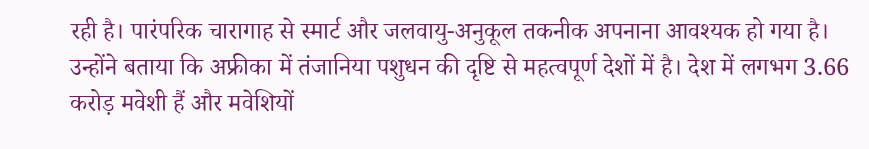रही है। पारंपरिक चारागाह से स्मार्ट और जलवायु-अनुकूल तकनीक अपनाना आवश्यक हो गया है। उन्होंने बताया कि अफ्रीका में तंजानिया पशुधन की दृष्टि से महत्वपूर्ण देशों में है। देश में लगभग 3.66 करोड़ मवेशी हैं और मवेशियों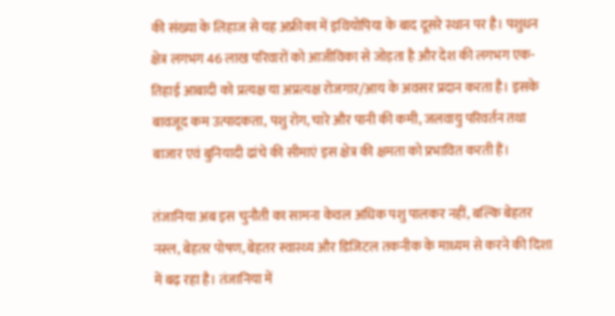की संख्या के लिहाज से यह अफ्रीका में इथियोपिया के बाद दूसरे स्थान पर है। पशुधन क्षेत्र लगभग 46 लाख परिवारों को आजीविका से जोड़ता है और देश की लगभग एक-तिहाई आबादी को प्रत्यक्ष या अप्रत्यक्ष रोजगार/आय के अवसर प्रदान करता है। इसके बावजूद कम उत्पादकता, पशु रोग, चारे और पानी की कमी, जलवायु परिवर्तन तथा बाजार एवं बुनियादी ढांचे की सीमाएं इस क्षेत्र की क्षमता को प्रभावित करती हैं।

तंजानिया अब इस चुनौती का सामना केवल अधिक पशु पालकर नहीं, बल्कि बेहतर नस्ल, बेहतर पोषण, बेहतर स्वास्थ्य और डिजिटल तकनीक के माध्यम से करने की दिशा में बढ़ रहा है। तंजानिया में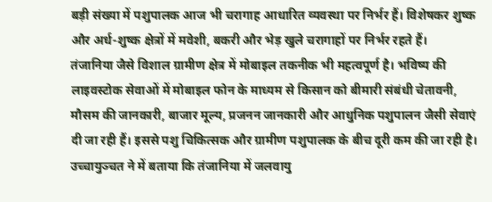बड़ी संख्या में पशुपालक आज भी चरागाह आधारित व्यवस्था पर निर्भर हैं। विशेषकर शुष्क और अर्ध-शुष्क क्षेत्रों में मवेशी, बकरी और भेड़ खुले चरागाहों पर निर्भर रहते हैं।
तंजानिया जैसे विशाल ग्रामीण क्षेत्र में मोबाइल तकनीक भी महत्वपूर्ण है। भविष्य की लाइवस्टोक सेवाओं में मोबाइल फोन के माध्यम से किसान को बीमारी संबंधी चेतावनी, मौसम की जानकारी, बाजार मूल्य, प्रजनन जानकारी और आधुनिक पशुपालन जैसी सेवाएं दी जा रही हैं। इससे पशु चिकित्सक और ग्रामीण पशुपालक के बीच दूरी कम की जा रही है।
उच्चायुञ्चत ने में बताया कि तंजानिया में जलवायु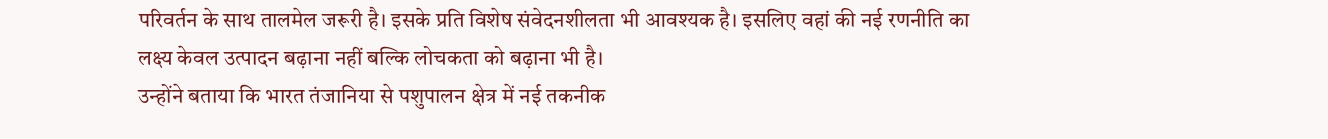परिवर्तन के साथ तालमेल जरूरी है। इसके प्रति विशेष संवेदनशीलता भी आवश्यक है। इसलिए वहां की नई रणनीति का लक्ष्य केवल उत्पादन बढ़ाना नहीं बल्कि लोचकता को बढ़ाना भी है।
उन्होंने बताया कि भारत तंजानिया से पशुपालन क्षेत्र में नई तकनीक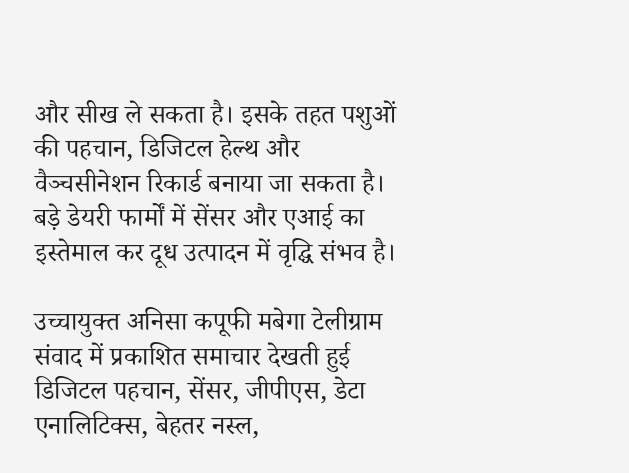और सीख ले सकता है। इसके तहत पशुओं की पहचान, डिजिटल हेल्थ और वैञ्चसीनेशन रिकार्ड बनाया जा सकता है। बड़े डेयरी फार्मों में सेंसर और एआई का इस्तेमाल कर दूध उत्पादन में वृद्घि संभव है।

उच्चायुक्त अनिसा कपूफी मबेगा टेलीग्राम संवाद में प्रकाशित समाचार देखती हुई
डिजिटल पहचान, सेंसर, जीपीएस, डेटा एनालिटिक्स, बेहतर नस्ल,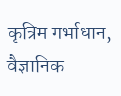कृत्रिम गर्भाधान, वैज्ञानिक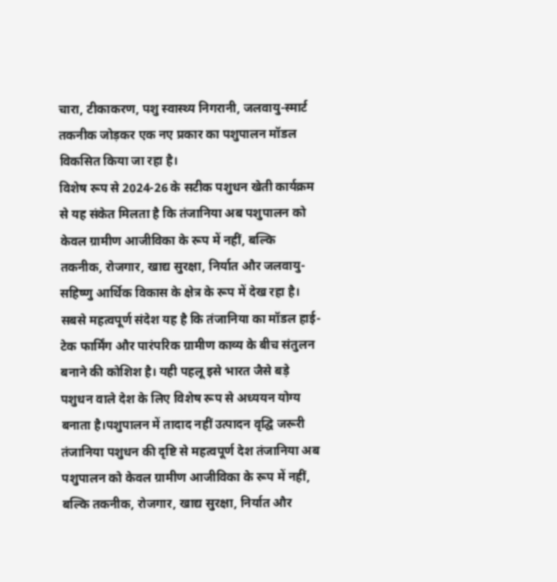चारा, टीकाकरण, पशु स्वास्थ्य निगरानी, जलवायु-स्मार्ट तकनीक जोड़कर एक नए प्रकार का पशुपालन मॉडल विकसित किया जा रहा है।
विशेष रूप से 2024-26 के सटीक पशुधन खेती कार्यक्रम से यह संकेत मिलता है कि तंजानिया अब पशुपालन को केवल ग्रामीण आजीविका के रूप में नहीं, बल्कि तकनीक, रोजगार, खाद्य सुरक्षा, निर्यात और जलवायु-सहिष्णु आर्थिक विकास के क्षेत्र के रूप में देख रहा है।
सबसे महत्वपूर्ण संदेश यह है कि तंजानिया का मॉडल हाई-टेक फार्मिंग और पारंपरिक ग्रामीण काव्य के बीच संतुलन बनाने की कोशिश है। यही पहलू इसे भारत जैसे बड़े पशुधन वाले देश के लिए विशेष रूप से अध्ययन योग्य बनाता है।पशुपालन में तादाद नहीं उत्पादन वृद्घि जरूरी तंजानिया पशुधन की दृष्टि से महत्वपूर्ण देश तंजानिया अब पशुपालन को केवल ग्रामीण आजीविका के रूप में नहीं, बल्कि तकनीक, रोजगार, खाद्य सुरक्षा, निर्यात और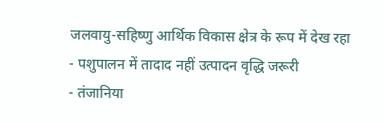जलवायु-सहिष्णु आर्थिक विकास क्षेत्र के रूप में देख रहा
- पशुपालन में तादाद नहीं उत्पादन वृद्धि जरूरी
- तंजानिया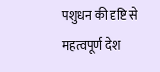पशुधन की दृष्टि से महत्वपूर्ण देश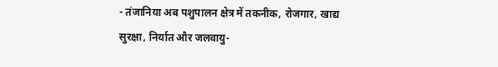- तंजानिया अब पशुपालन क्षेत्र में तकनीक, रोजगार, खाद्य सुरक्षा, निर्यात और जलवायु-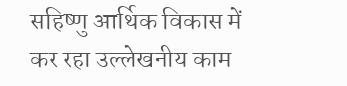सहिष्णु आर्थिक विकास में कर रहा उल्लेखनीय काम